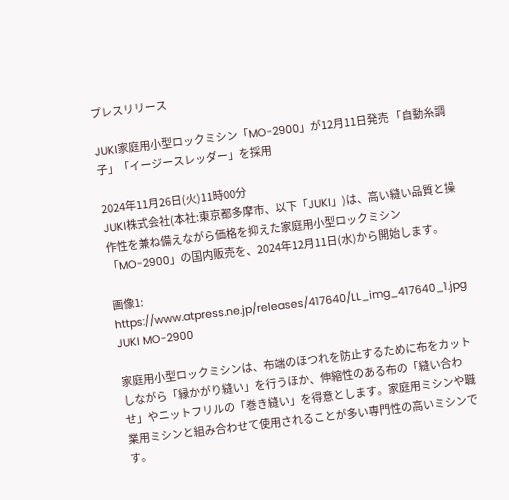プレスリリース

JUKI家庭用小型ロックミシン「MO-2900」が12月11日発売 「自動糸調子」「イージースレッダー」を採用

2024年11月26日(火)11時00分
JUKI株式会社(本社:東京都多摩市、以下「JUKI」)は、高い縫い品質と操作性を兼ね備えながら価格を抑えた家庭用小型ロックミシン「MO-2900」の国内販売を、2024年12月11日(水)から開始します。

画像1: https://www.atpress.ne.jp/releases/417640/LL_img_417640_1.jpg
JUKI MO-2900

家庭用小型ロックミシンは、布端のほつれを防止するために布をカットしながら「縁かがり縫い」を行うほか、伸縮性のある布の「縫い合わせ」やニットフリルの「巻き縫い」を得意とします。家庭用ミシンや職業用ミシンと組み合わせて使用されることが多い専門性の高いミシンです。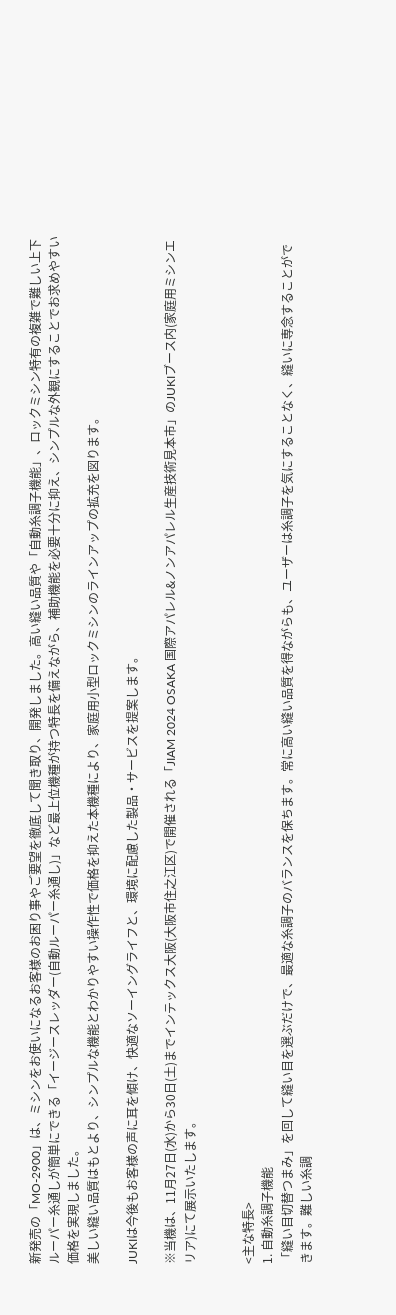新発売の「MO-2900」は、ミシンをお使いになるお客様のお困り事やご要望を徹底して聞き取り、開発しました。高い縫い品質や「自動糸調子機能」、ロックミシン特有の複雑で難しい上下ルーパー糸通しが簡単にできる「イージースレッダー(自動ルーパー糸通し)」など最上位機種が持つ特長を備えながら、補助機能を必要十分に抑え、シンプルな外観にすることでお求めやすい価格を実現しました。
美しい縫い品質はもとより、シンプルな機能とわかりやすい操作性で価格を抑えた本機種により、家庭用小型ロックミシンのラインアップの拡充を図ります。

JUKIは今後もお客様の声に耳を傾け、快適なソーイングライフと、環境に配慮した製品・サービスを提案します。

※当機は、11月27日(水)から30日(土)までインテックス大阪(大阪市住之江区)で開催される「JIAM 2024 OSAKA 国際アパレル&ノンアパレル生産技術見本市」のJUKIブース内(家庭用ミシンエリア)にて展示いたします。


<主な特長>
1. 自動糸調子機能
「縫い目切替つまみ」を回して縫い目を選ぶだけで、最適な糸調子のバランスを保ちます。常に高い縫い品質を得ながらも、ユーザーは糸調子を気にすることなく、縫いに専念することができます。難しい糸調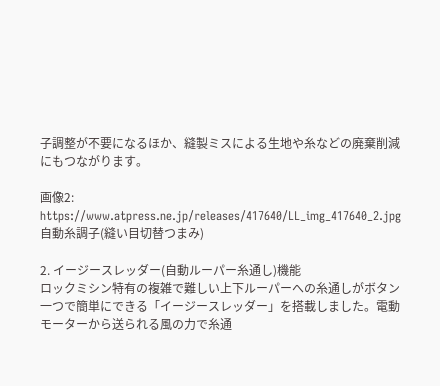子調整が不要になるほか、縫製ミスによる生地や糸などの廃棄削減にもつながります。

画像2: https://www.atpress.ne.jp/releases/417640/LL_img_417640_2.jpg
自動糸調子(縫い目切替つまみ)

2. イージースレッダー(自動ルーパー糸通し)機能
ロックミシン特有の複雑で難しい上下ルーパーへの糸通しがボタン一つで簡単にできる「イージースレッダー」を搭載しました。電動モーターから送られる風の力で糸通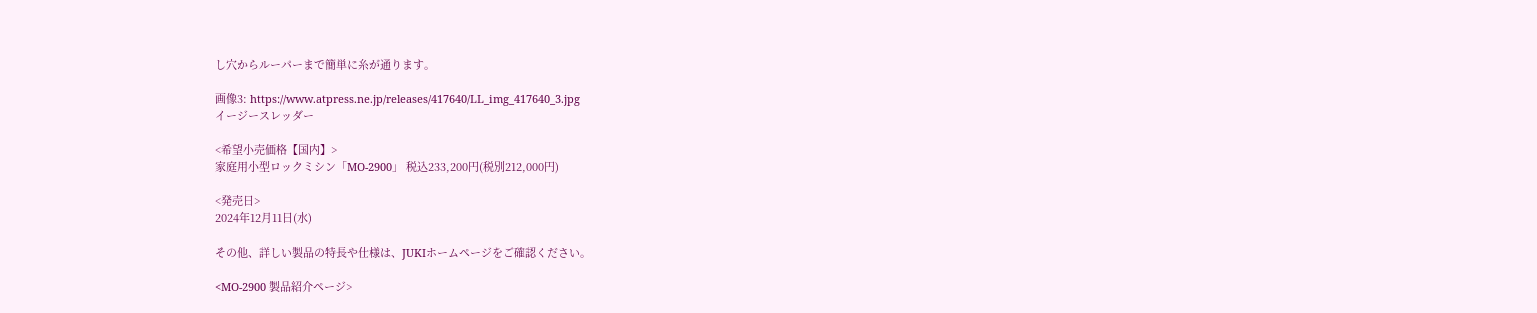し穴からルーパーまで簡単に糸が通ります。

画像3: https://www.atpress.ne.jp/releases/417640/LL_img_417640_3.jpg
イージースレッダー

<希望小売価格【国内】>
家庭用小型ロックミシン「MO-2900」 税込233,200円(税別212,000円)

<発売日>
2024年12月11日(水)

その他、詳しい製品の特長や仕様は、JUKIホームページをご確認ください。

<MO-2900 製品紹介ページ>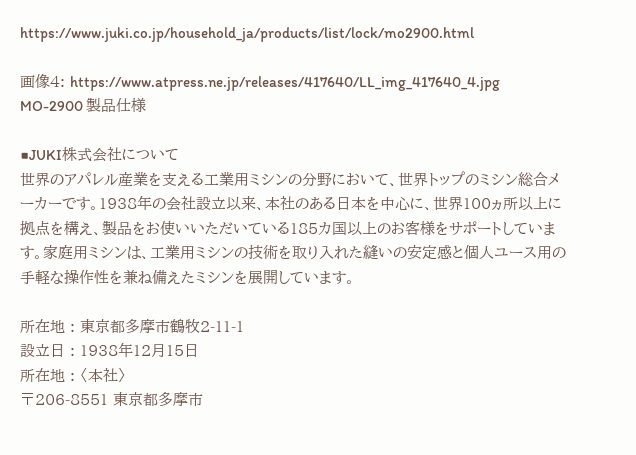https://www.juki.co.jp/household_ja/products/list/lock/mo2900.html

画像4: https://www.atpress.ne.jp/releases/417640/LL_img_417640_4.jpg
MO-2900 製品仕様

■JUKI株式会社について
世界のアパレル産業を支える工業用ミシンの分野において、世界トップのミシン総合メーカーです。1938年の会社設立以来、本社のある日本を中心に、世界100ヵ所以上に拠点を構え、製品をお使いいただいている185カ国以上のお客様をサポートしています。家庭用ミシンは、工業用ミシンの技術を取り入れた縫いの安定感と個人ユース用の手軽な操作性を兼ね備えたミシンを展開しています。

所在地 : 東京都多摩市鶴牧2-11-1
設立日 : 1938年12月15日
所在地 : 〈本社〉
〒206-8551 東京都多摩市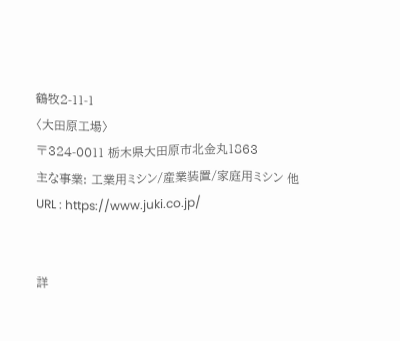鶴牧2-11-1
〈大田原工場〉
〒324-0011 栃木県大田原市北金丸1863
主な事業: 工業用ミシン/産業装置/家庭用ミシン 他
URL : https://www.juki.co.jp/


詳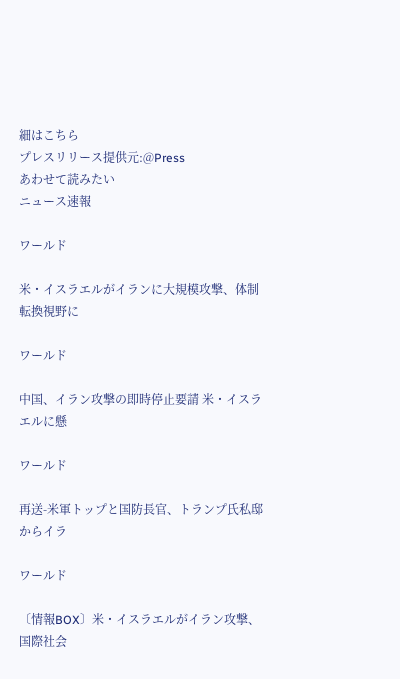細はこちら
プレスリリース提供元:@Press
あわせて読みたい
ニュース速報

ワールド

米・イスラエルがイランに大規模攻撃、体制転換視野に

ワールド

中国、イラン攻撃の即時停止要請 米・イスラエルに懸

ワールド

再送-米軍トップと国防長官、トランプ氏私邸からイラ

ワールド

〔情報BOX〕米・イスラエルがイラン攻撃、国際社会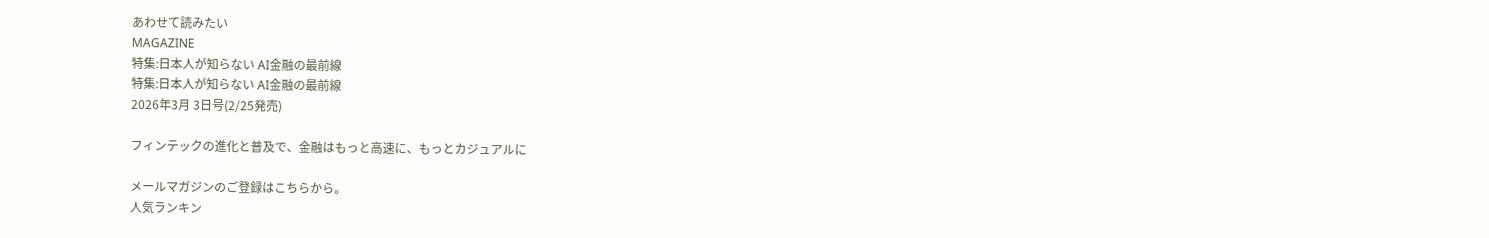あわせて読みたい
MAGAZINE
特集:日本人が知らない AI金融の最前線
特集:日本人が知らない AI金融の最前線
2026年3月 3日号(2/25発売)

フィンテックの進化と普及で、金融はもっと高速に、もっとカジュアルに

メールマガジンのご登録はこちらから。
人気ランキン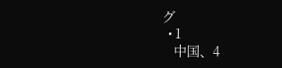グ
  • 1
    中国、4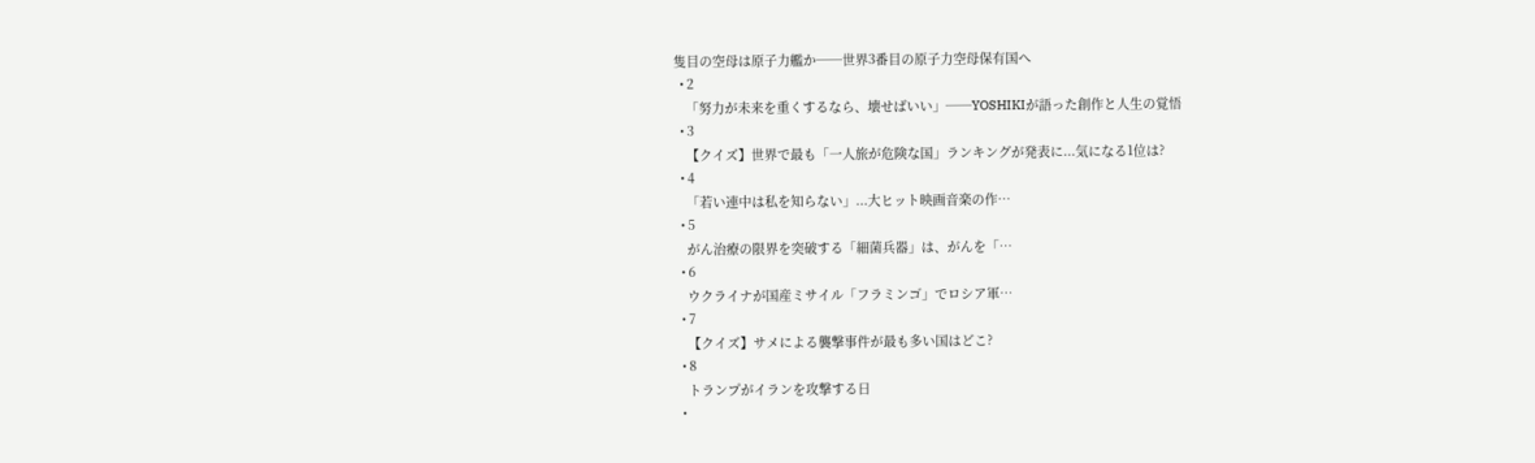隻目の空母は原子力艦か──世界3番目の原子力空母保有国へ
  • 2
    「努力が未来を重くするなら、壊せばいい」──YOSHIKIが語った創作と人生の覚悟
  • 3
    【クイズ】世界で最も「一人旅が危険な国」ランキングが発表に...気になる1位は?
  • 4
    「若い連中は私を知らない」...大ヒット映画音楽の作…
  • 5
    がん治療の限界を突破する「細菌兵器」は、がんを「…
  • 6
    ウクライナが国産ミサイル「フラミンゴ」でロシア軍…
  • 7
    【クイズ】サメによる襲撃事件が最も多い国はどこ?
  • 8
    トランプがイランを攻撃する日
  •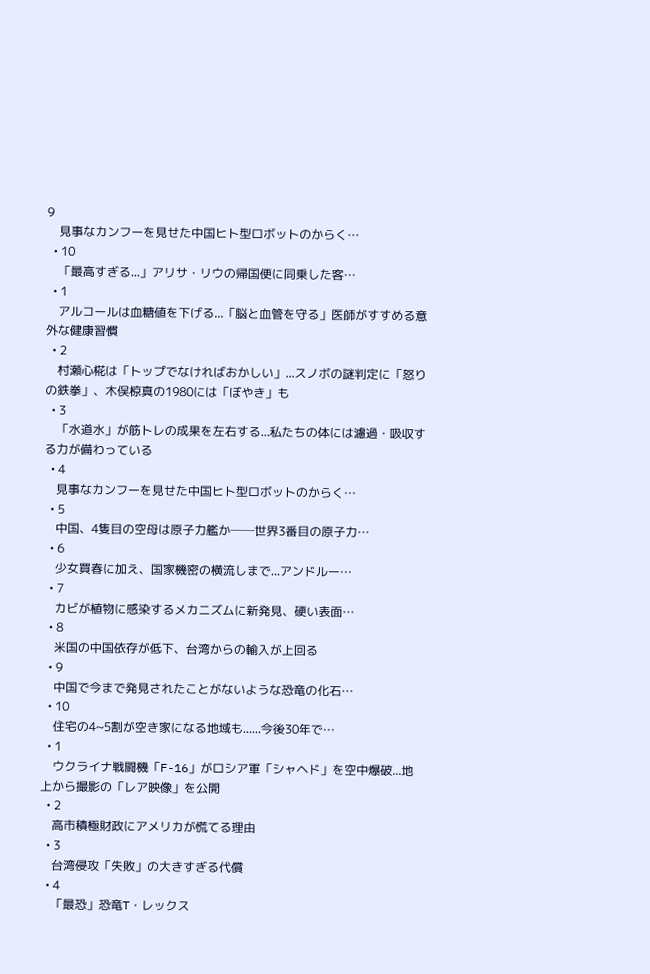9
    見事なカンフーを見せた中国ヒト型ロボットのからく…
  • 10
    「最高すぎる...」アリサ・リウの帰国便に同乗した客…
  • 1
    アルコールは血糖値を下げる...「脳と血管を守る」医師がすすめる意外な健康習慣
  • 2
    村瀬心椛は「トップでなければおかしい」...スノボの謎判定に「怒りの鉄拳」、木俣椋真の1980には「ぼやき」も
  • 3
    「水道水」が筋トレの成果を左右する...私たちの体には濾過・吸収する力が備わっている
  • 4
    見事なカンフーを見せた中国ヒト型ロボットのからく…
  • 5
    中国、4隻目の空母は原子力艦か──世界3番目の原子力…
  • 6
    少女買春に加え、国家機密の横流しまで...アンドルー…
  • 7
    カビが植物に感染するメカニズムに新発見、硬い表面…
  • 8
    米国の中国依存が低下、台湾からの輸入が上回る
  • 9
    中国で今まで発見されたことがないような恐竜の化石…
  • 10
    住宅の4~5割が空き家になる地域も......今後30年で…
  • 1
    ウクライナ戦闘機「F-16」がロシア軍「シャヘド」を空中爆破...地上から撮影の「レア映像」を公開
  • 2
    高市積極財政にアメリカが慌てる理由
  • 3
    台湾侵攻「失敗」の大きすぎる代償
  • 4
    「最恐」恐竜T・レックス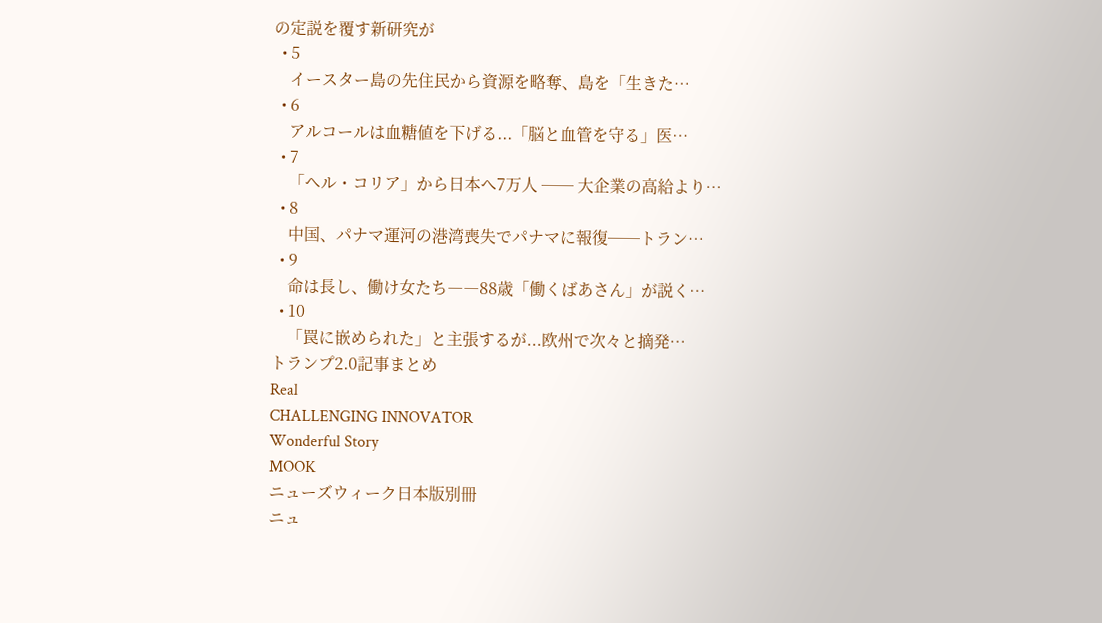の定説を覆す新研究が
  • 5
    イースター島の先住民から資源を略奪、島を「生きた…
  • 6
    アルコールは血糖値を下げる...「脳と血管を守る」医…
  • 7
    「ヘル・コリア」から日本へ7万人 ── 大企業の高給より…
  • 8
    中国、パナマ運河の港湾喪失でパナマに報復──トラン…
  • 9
    命は長し、働け女たち――88歳「働くばあさん」が説く…
  • 10
    「罠に嵌められた」と主張するが...欧州で次々と摘発…
トランプ2.0記事まとめ
Real
CHALLENGING INNOVATOR
Wonderful Story
MOOK
ニューズウィーク日本版別冊
ニュ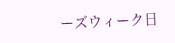ーズウィーク日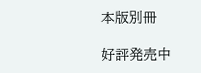本版別冊

好評発売中